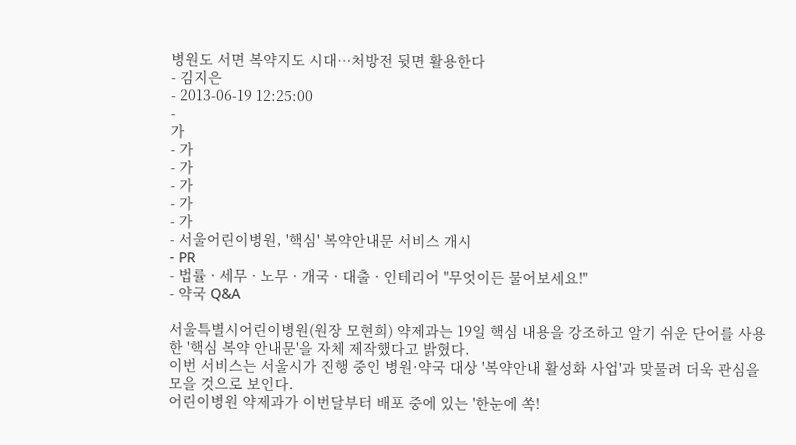병원도 서면 복약지도 시대…처방전 뒷면 활용한다
- 김지은
- 2013-06-19 12:25:00
-
가
- 가
- 가
- 가
- 가
- 가
- 서울어린이병원, '핵심' 복약안내문 서비스 개시
- PR
- 법률 · 세무 · 노무 · 개국 · 대출 · 인테리어 "무엇이든 물어보세요!"
- 약국 Q&A

서울특별시어린이병원(원장 모현희) 약제과는 19일 핵심 내용을 강조하고 알기 쉬운 단어를 사용한 '핵심 복약 안내문'을 자체 제작했다고 밝혔다.
이번 서비스는 서울시가 진행 중인 병원·약국 대상 '복약안내 활성화 사업'과 맞물려 더욱 관심을 모을 것으로 보인다.
어린이병원 약제과가 이번달부터 배포 중에 있는 '한눈에 쏙!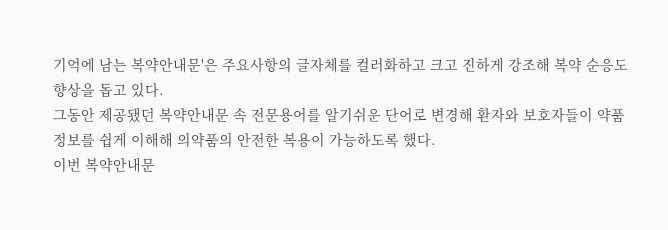기억에 남는 복약안내문'은 주요사항의 글자체를 컬러화하고 크고 진하게 강조해 복약 순응도 향상을 돕고 있다.
그동안 제공됐던 복약안내문 속 전문용어를 알기쉬운 단어로 변경해 환자와 보호자들이 약품정보를 쉽게 이해해 의약품의 안전한 복용이 가능하도록 했다.
이번 복약안내문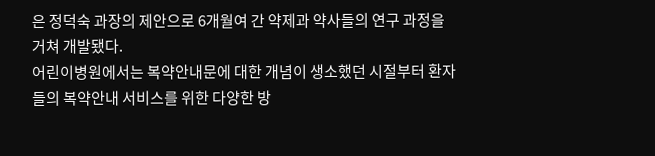은 정덕숙 과장의 제안으로 6개월여 간 약제과 약사들의 연구 과정을 거쳐 개발됐다.
어린이병원에서는 복약안내문에 대한 개념이 생소했던 시절부터 환자들의 복약안내 서비스를 위한 다양한 방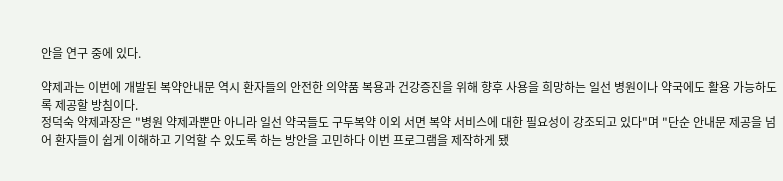안을 연구 중에 있다.

약제과는 이번에 개발된 복약안내문 역시 환자들의 안전한 의약품 복용과 건강증진을 위해 향후 사용을 희망하는 일선 병원이나 약국에도 활용 가능하도록 제공할 방침이다.
정덕숙 약제과장은 "병원 약제과뿐만 아니라 일선 약국들도 구두복약 이외 서면 복약 서비스에 대한 필요성이 강조되고 있다"며 "단순 안내문 제공을 넘어 환자들이 쉽게 이해하고 기억할 수 있도록 하는 방안을 고민하다 이번 프로그램을 제작하게 됐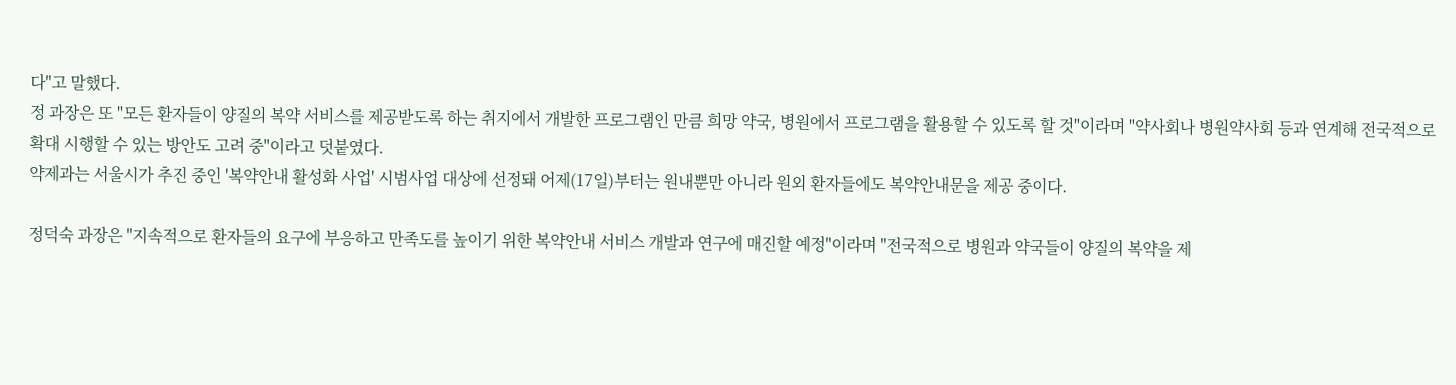다"고 말했다.
정 과장은 또 "모든 환자들이 양질의 복약 서비스를 제공받도록 하는 취지에서 개발한 프로그램인 만큼 희망 약국, 병원에서 프로그램을 활용할 수 있도록 할 것"이라며 "약사회나 병원약사회 등과 연계해 전국적으로 확대 시행할 수 있는 방안도 고려 중"이라고 덧붙였다.
약제과는 서울시가 추진 중인 '복약안내 활성화 사업' 시범사업 대상에 선정돼 어제(17일)부터는 원내뿐만 아니라 원외 환자들에도 복약안내문을 제공 중이다.

정덕숙 과장은 "지속적으로 환자들의 요구에 부응하고 만족도를 높이기 위한 복약안내 서비스 개발과 연구에 매진할 예정"이라며 "전국적으로 병원과 약국들이 양질의 복약을 제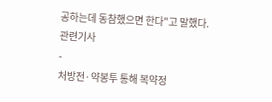공하는데 동참했으면 한다"고 말했다.
관련기사
-
처방전·약봉투 통해 복약정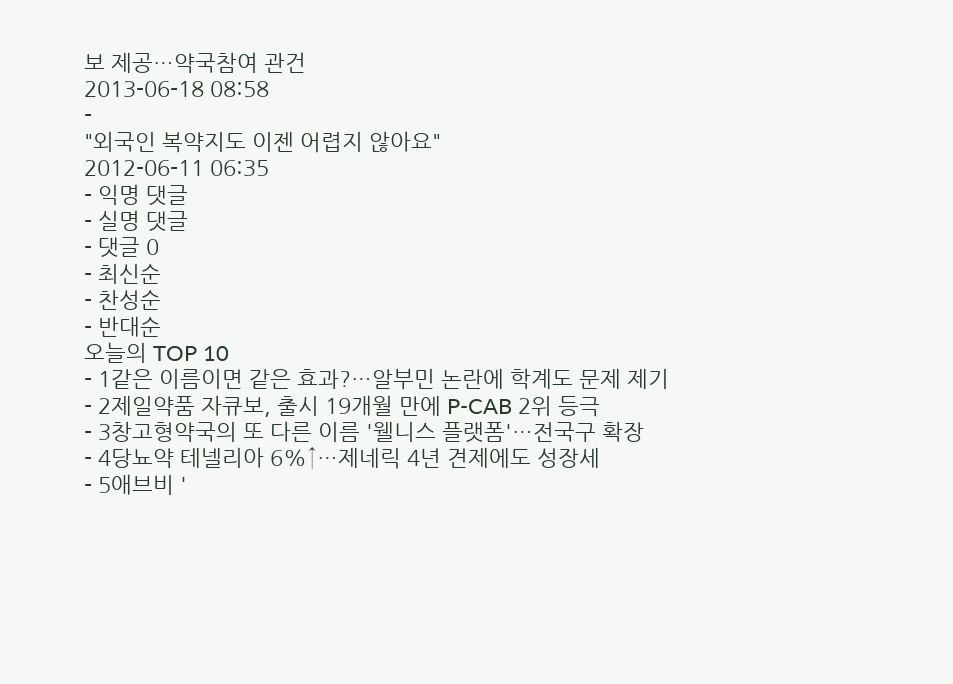보 제공…약국참여 관건
2013-06-18 08:58
-
"외국인 복약지도 이젠 어렵지 않아요"
2012-06-11 06:35
- 익명 댓글
- 실명 댓글
- 댓글 0
- 최신순
- 찬성순
- 반대순
오늘의 TOP 10
- 1같은 이름이면 같은 효과?…알부민 논란에 학계도 문제 제기
- 2제일약품 자큐보, 출시 19개월 만에 P-CAB 2위 등극
- 3창고형약국의 또 다른 이름 '웰니스 플랫폼'…전국구 확장
- 4당뇨약 테넬리아 6%↑…제네릭 4년 견제에도 성장세
- 5애브비 '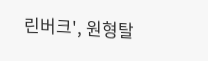린버크', 원형탈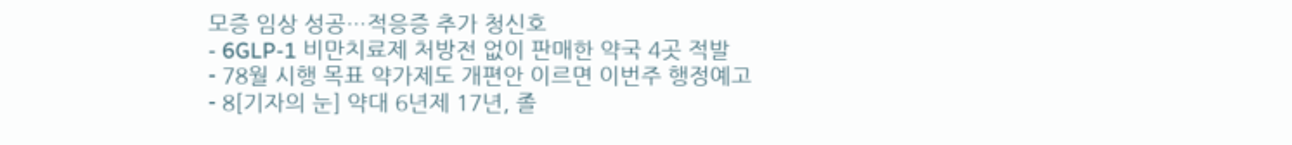모증 임상 성공…적응증 추가 청신호
- 6GLP-1 비만치료제 처방전 없이 판매한 약국 4곳 적발
- 78월 시행 목표 약가제도 개편안 이르면 이번주 행정예고
- 8[기자의 눈] 약대 6년제 17년, 졸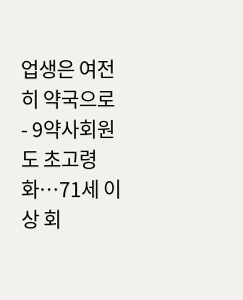업생은 여전히 약국으로
- 9약사회원도 초고령화…71세 이상 회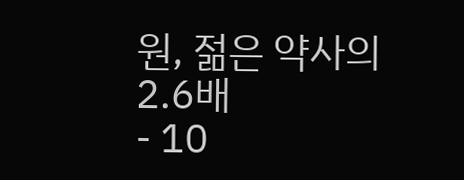원, 젊은 약사의 2.6배
- 10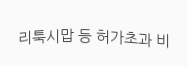리툭시맙 등 허가초과 비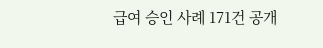급여 승인 사례 171건 공개